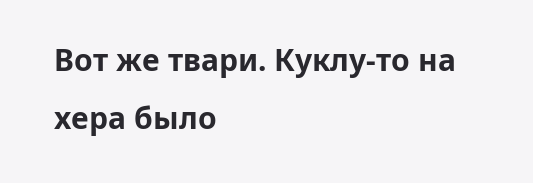Вот же твари. Куклу-то на хера было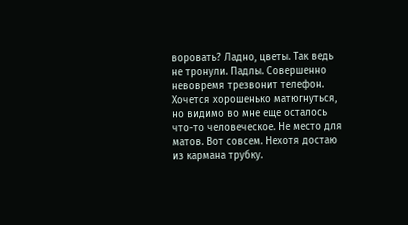воровать? Ладно, цветы. Так ведь не тронули. Падлы. Совершенно невовремя трезвонит телефон. Хочется хорошенько матюгнуться, но видимо во мне еще осталось что-то человеческое. Не место для матов. Вот совсем. Нехотя достаю из кармана трубку.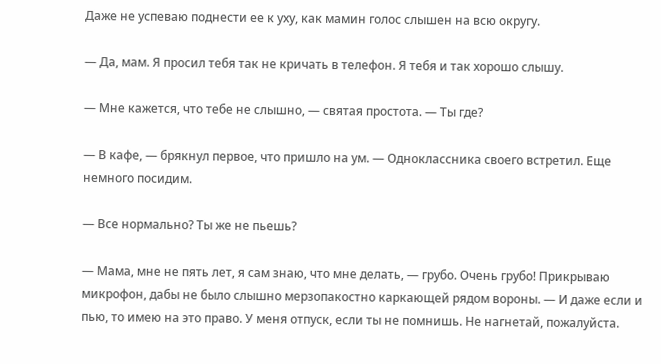Даже не успеваю поднести ее к уху, как мамин голос слышен на всю округу.

— Да, мам. Я просил тебя так не кричать в телефон. Я тебя и так хорошо слышу.

— Мне кажется, что тебе не слышно, — святая простота. — Ты где?

— В кафе, — брякнул первое, что пришло на ум. — Одноклассника своего встретил. Еще немного посидим.

— Все нормально? Ты же не пьешь?

— Мама, мне не пять лет, я сам знаю, что мне делать, — грубо. Очень грубо! Прикрываю микрофон, дабы не было слышно мерзопакостно каркающей рядом вороны. — И даже если и пью, то имею на это право. У меня отпуск, если ты не помнишь. Не нагнетай, пожалуйста.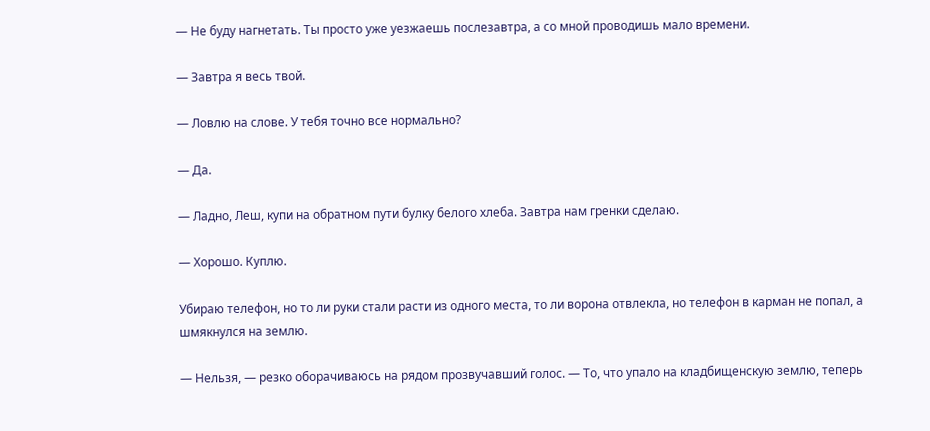— Не буду нагнетать. Ты просто уже уезжаешь послезавтра, а со мной проводишь мало времени.

— Завтра я весь твой.

— Ловлю на слове. У тебя точно все нормально?

— Да.

— Ладно, Леш, купи на обратном пути булку белого хлеба. Завтра нам гренки сделаю.

— Хорошо. Куплю.

Убираю телефон, но то ли руки стали расти из одного места, то ли ворона отвлекла, но телефон в карман не попал, а шмякнулся на землю.

— Нельзя, — резко оборачиваюсь на рядом прозвучавший голос. — То, что упало на кладбищенскую землю, теперь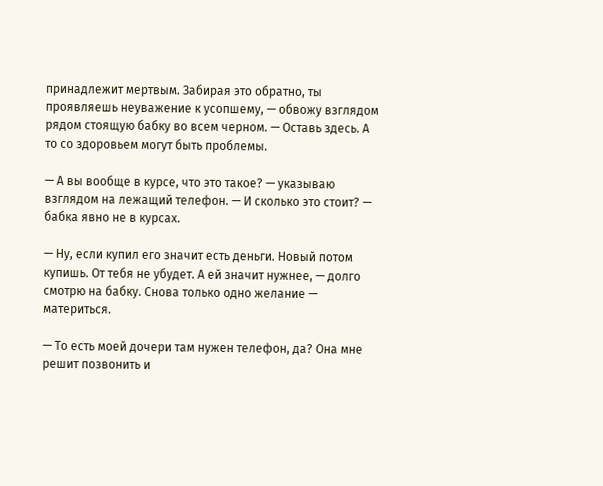принадлежит мертвым. Забирая это обратно, ты проявляешь неуважение к усопшему, — обвожу взглядом рядом стоящую бабку во всем черном. — Оставь здесь. А то со здоровьем могут быть проблемы.

— А вы вообще в курсе, что это такое? — указываю взглядом на лежащий телефон. — И сколько это стоит? — бабка явно не в курсах.

— Ну, если купил его значит есть деньги. Новый потом купишь. От тебя не убудет. А ей значит нужнее, — долго смотрю на бабку. Снова только одно желание — материться.

— То есть моей дочери там нужен телефон, да? Она мне решит позвонить и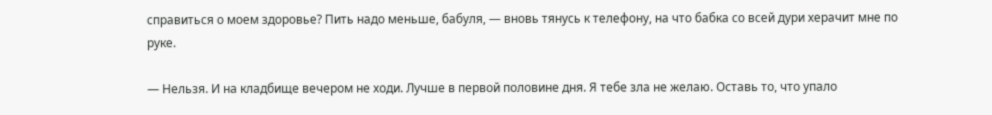справиться о моем здоровье? Пить надо меньше, бабуля, — вновь тянусь к телефону, на что бабка со всей дури херачит мне по руке.

— Нельзя. И на кладбище вечером не ходи. Лучше в первой половине дня. Я тебе зла не желаю. Оставь то, что упало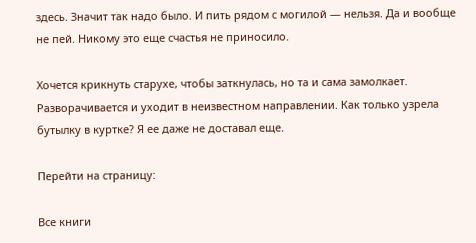здесь. Значит так надо было. И пить рядом с могилой — нельзя. Да и вообще не пей. Никому это еще счастья не приносило.

Хочется крикнуть старухе, чтобы заткнулась, но та и сама замолкает. Разворачивается и уходит в неизвестном направлении. Как только узрела бутылку в куртке? Я ее даже не доставал еще.

Перейти на страницу:

Все книги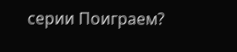серии Поиграем?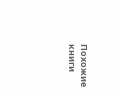Похожие книги